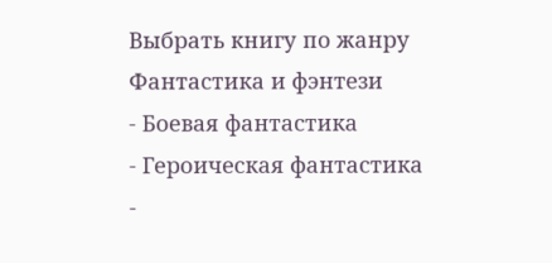Выбрать книгу по жанру
Фантастика и фэнтези
- Боевая фантастика
- Героическая фантастика
-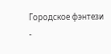Городское фэнтези
-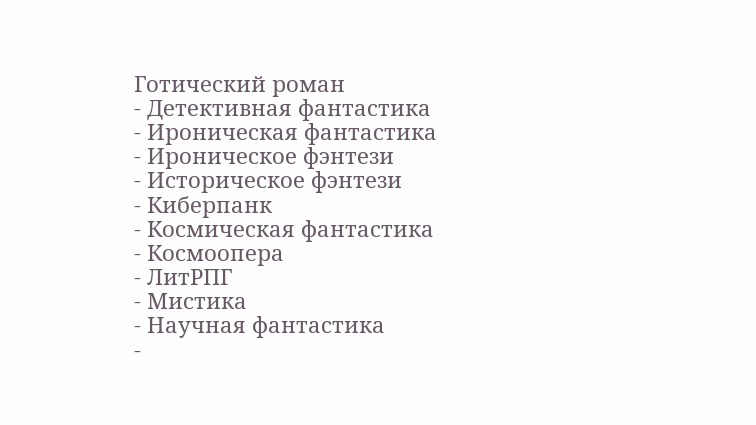Готический роман
- Детективная фантастика
- Ироническая фантастика
- Ироническое фэнтези
- Историческое фэнтези
- Киберпанк
- Космическая фантастика
- Космоопера
- ЛитРПГ
- Мистика
- Научная фантастика
-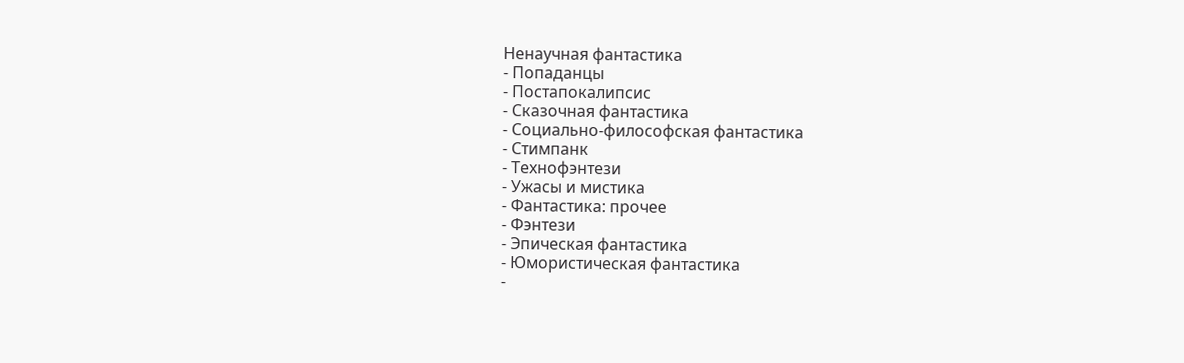Ненаучная фантастика
- Попаданцы
- Постапокалипсис
- Сказочная фантастика
- Социально-философская фантастика
- Стимпанк
- Технофэнтези
- Ужасы и мистика
- Фантастика: прочее
- Фэнтези
- Эпическая фантастика
- Юмористическая фантастика
-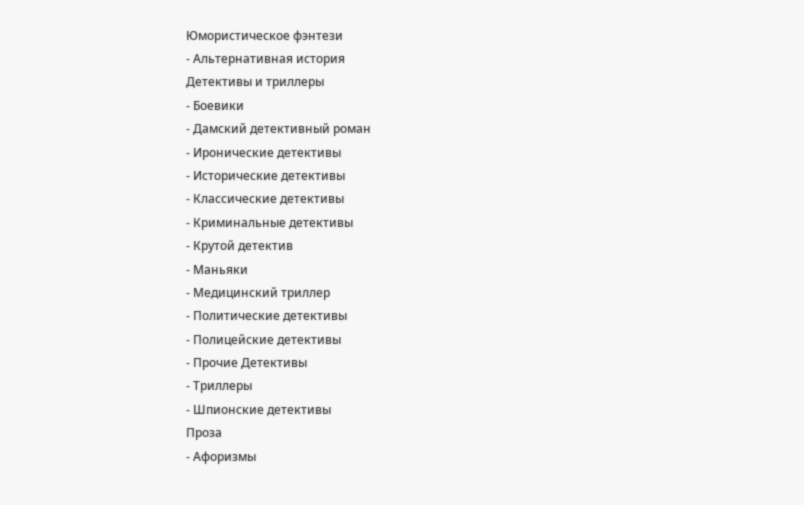Юмористическое фэнтези
- Альтернативная история
Детективы и триллеры
- Боевики
- Дамский детективный роман
- Иронические детективы
- Исторические детективы
- Классические детективы
- Криминальные детективы
- Крутой детектив
- Маньяки
- Медицинский триллер
- Политические детективы
- Полицейские детективы
- Прочие Детективы
- Триллеры
- Шпионские детективы
Проза
- Афоризмы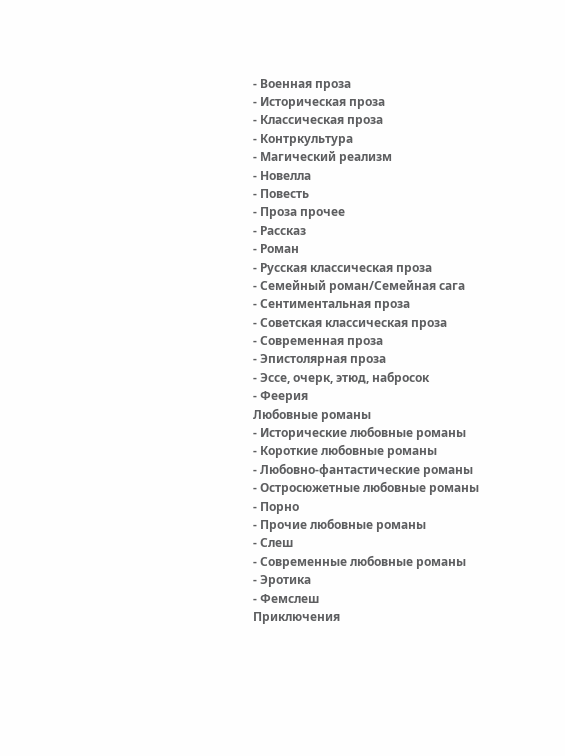- Военная проза
- Историческая проза
- Классическая проза
- Контркультура
- Магический реализм
- Новелла
- Повесть
- Проза прочее
- Рассказ
- Роман
- Русская классическая проза
- Семейный роман/Семейная сага
- Сентиментальная проза
- Советская классическая проза
- Современная проза
- Эпистолярная проза
- Эссе, очерк, этюд, набросок
- Феерия
Любовные романы
- Исторические любовные романы
- Короткие любовные романы
- Любовно-фантастические романы
- Остросюжетные любовные романы
- Порно
- Прочие любовные романы
- Слеш
- Современные любовные романы
- Эротика
- Фемслеш
Приключения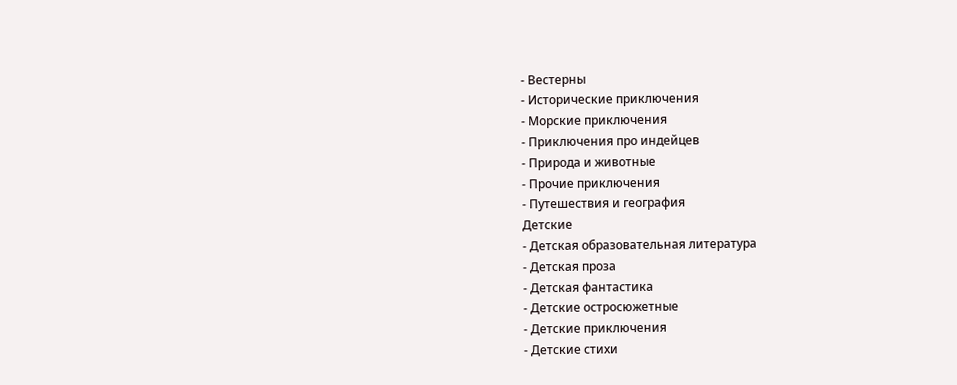- Вестерны
- Исторические приключения
- Морские приключения
- Приключения про индейцев
- Природа и животные
- Прочие приключения
- Путешествия и география
Детские
- Детская образовательная литература
- Детская проза
- Детская фантастика
- Детские остросюжетные
- Детские приключения
- Детские стихи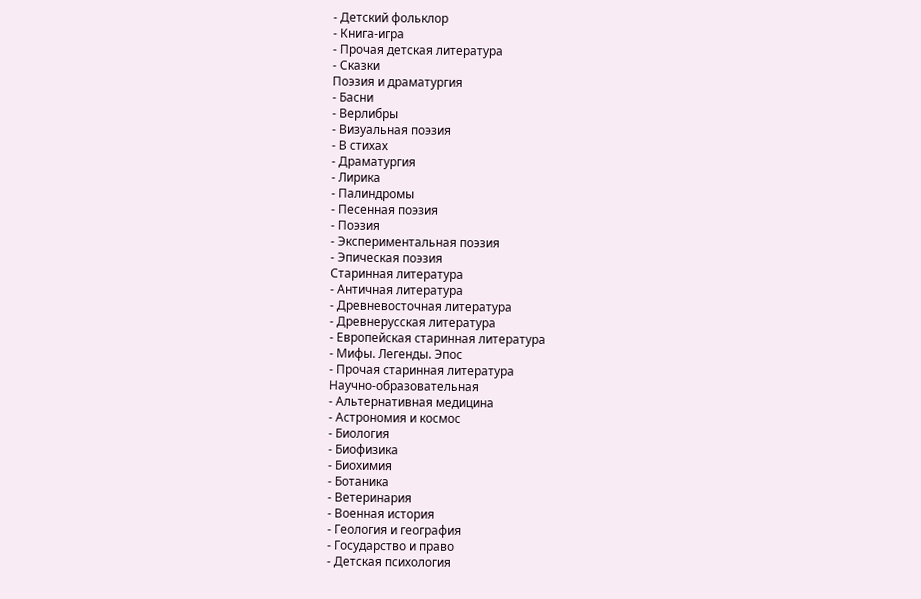- Детский фольклор
- Книга-игра
- Прочая детская литература
- Сказки
Поэзия и драматургия
- Басни
- Верлибры
- Визуальная поэзия
- В стихах
- Драматургия
- Лирика
- Палиндромы
- Песенная поэзия
- Поэзия
- Экспериментальная поэзия
- Эпическая поэзия
Старинная литература
- Античная литература
- Древневосточная литература
- Древнерусская литература
- Европейская старинная литература
- Мифы. Легенды. Эпос
- Прочая старинная литература
Научно-образовательная
- Альтернативная медицина
- Астрономия и космос
- Биология
- Биофизика
- Биохимия
- Ботаника
- Ветеринария
- Военная история
- Геология и география
- Государство и право
- Детская психология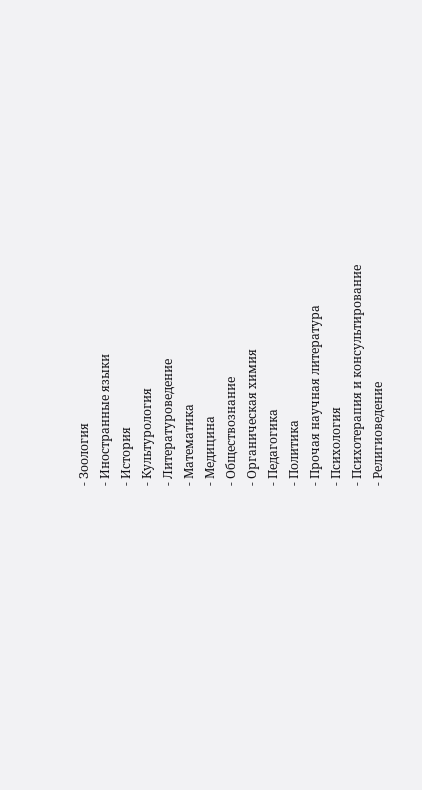- Зоология
- Иностранные языки
- История
- Культурология
- Литературоведение
- Математика
- Медицина
- Обществознание
- Органическая химия
- Педагогика
- Политика
- Прочая научная литература
- Психология
- Психотерапия и консультирование
- Религиоведение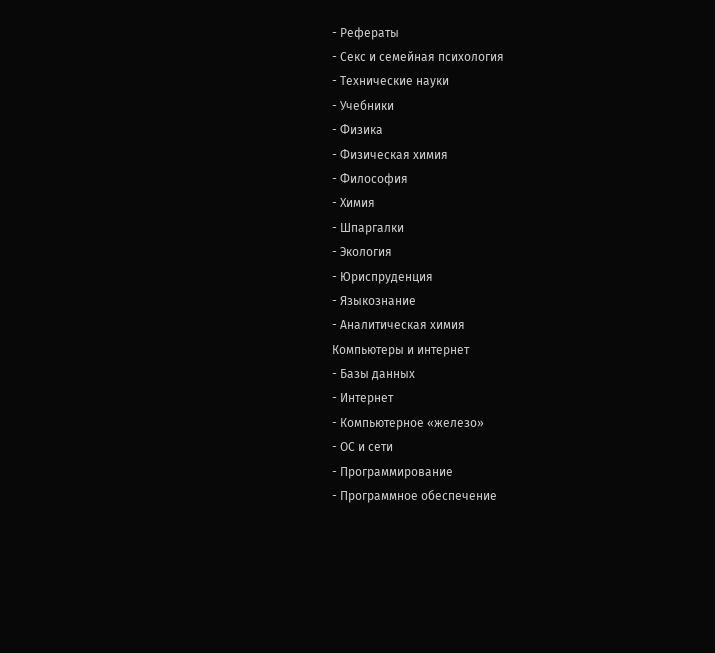- Рефераты
- Секс и семейная психология
- Технические науки
- Учебники
- Физика
- Физическая химия
- Философия
- Химия
- Шпаргалки
- Экология
- Юриспруденция
- Языкознание
- Аналитическая химия
Компьютеры и интернет
- Базы данных
- Интернет
- Компьютерное «железо»
- ОС и сети
- Программирование
- Программное обеспечение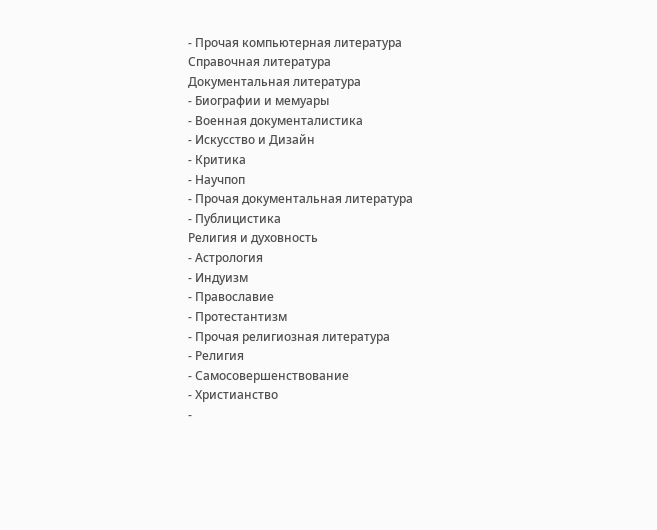- Прочая компьютерная литература
Справочная литература
Документальная литература
- Биографии и мемуары
- Военная документалистика
- Искусство и Дизайн
- Критика
- Научпоп
- Прочая документальная литература
- Публицистика
Религия и духовность
- Астрология
- Индуизм
- Православие
- Протестантизм
- Прочая религиозная литература
- Религия
- Самосовершенствование
- Христианство
-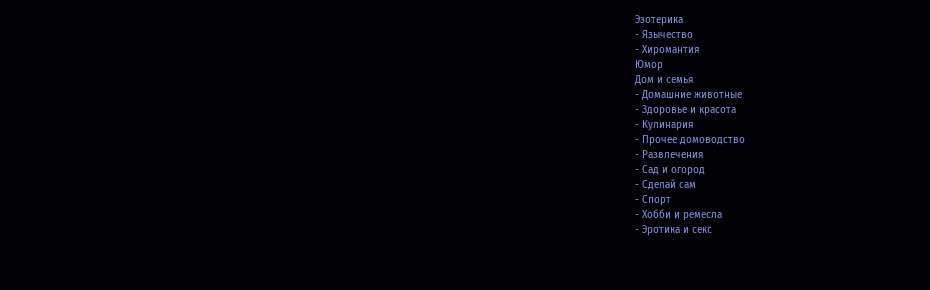Эзотерика
- Язычество
- Хиромантия
Юмор
Дом и семья
- Домашние животные
- Здоровье и красота
- Кулинария
- Прочее домоводство
- Развлечения
- Сад и огород
- Сделай сам
- Спорт
- Хобби и ремесла
- Эротика и секс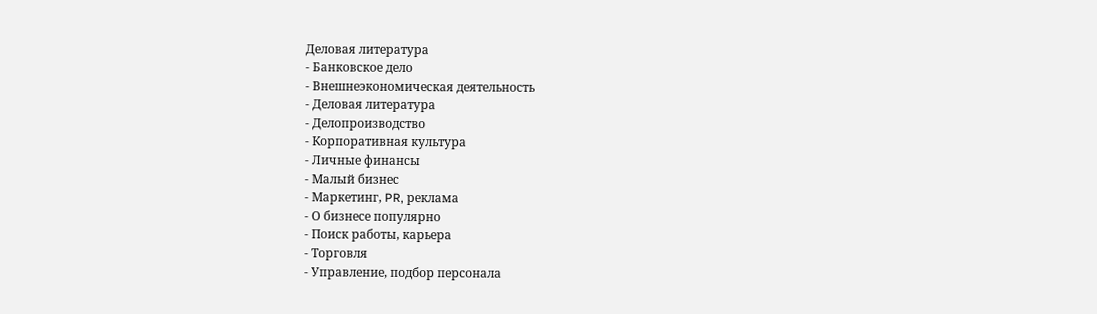Деловая литература
- Банковское дело
- Внешнеэкономическая деятельность
- Деловая литература
- Делопроизводство
- Корпоративная культура
- Личные финансы
- Малый бизнес
- Маркетинг, PR, реклама
- О бизнесе популярно
- Поиск работы, карьера
- Торговля
- Управление, подбор персонала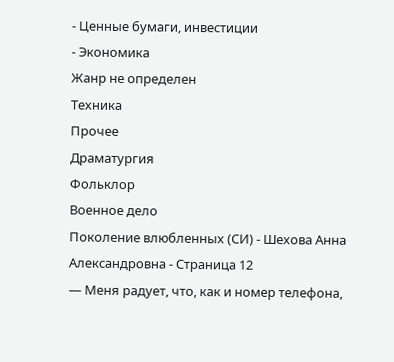- Ценные бумаги, инвестиции
- Экономика
Жанр не определен
Техника
Прочее
Драматургия
Фольклор
Военное дело
Поколение влюбленных (СИ) - Шехова Анна Александровна - Страница 12
— Меня радует, что, как и номер телефона,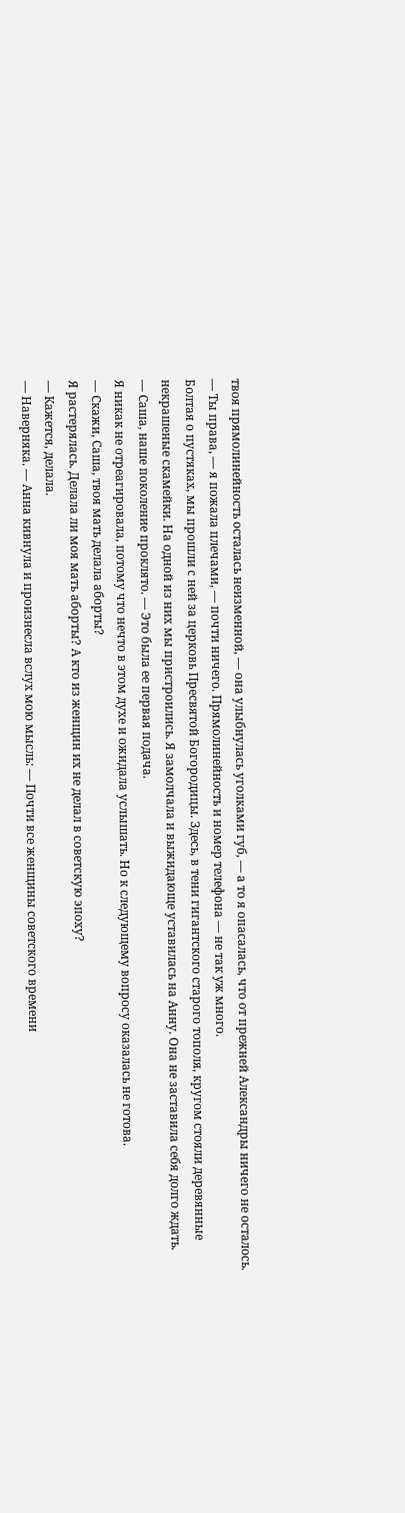твоя прямолинейность осталась неизменной, — она улыбнулась уголками губ, — а то я опасалась, что от прежней Александры ничего не осталось.
— Ты права, — я пожала плечами, — почти ничего. Прямолинейность и номер телефона — не так уж много.
Болтая о пустяках, мы прошли с ней за церковь Пресвятой Богородицы. Здесь, в тени гигантского старого тополя, кругом стояли деревянные некрашеные скамейки. На одной из них мы пристроились. Я замолчала и выжидающе уставилась на Анну. Она не заставила себя долго ждать.
— Саша, наше поколение проклято. — Это была ее первая подача.
Я никак не отреагировала, потому что нечто в этом духе и ожидала услышать. Но к следующему вопросу оказалась не готова.
— Скажи, Саша, твоя мать делала аборты?
Я растерялась. Делала ли моя мать аборты? А кто из женщин их не делал в советскую эпоху?
— Кажется, делала.
— Наверняка. — Анна кивнула и произнесла вслух мою мысль: — Почти все женщины советского времени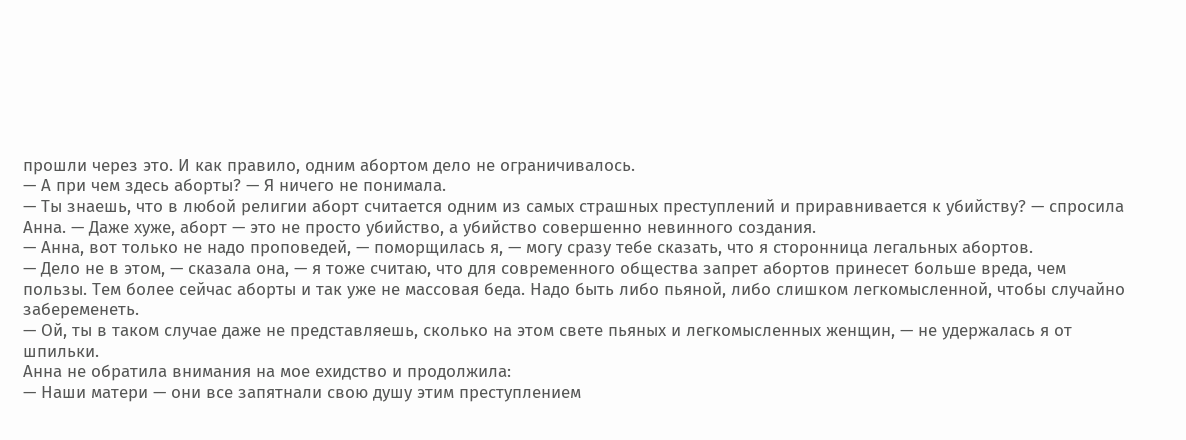прошли через это. И как правило, одним абортом дело не ограничивалось.
— А при чем здесь аборты? — Я ничего не понимала.
— Ты знаешь, что в любой религии аборт считается одним из самых страшных преступлений и приравнивается к убийству? — спросила Анна. — Даже хуже, аборт — это не просто убийство, а убийство совершенно невинного создания.
— Анна, вот только не надо проповедей, — поморщилась я, — могу сразу тебе сказать, что я сторонница легальных абортов.
— Дело не в этом, — сказала она, — я тоже считаю, что для современного общества запрет абортов принесет больше вреда, чем пользы. Тем более сейчас аборты и так уже не массовая беда. Надо быть либо пьяной, либо слишком легкомысленной, чтобы случайно забеременеть.
— Ой, ты в таком случае даже не представляешь, сколько на этом свете пьяных и легкомысленных женщин, — не удержалась я от шпильки.
Анна не обратила внимания на мое ехидство и продолжила:
— Наши матери — они все запятнали свою душу этим преступлением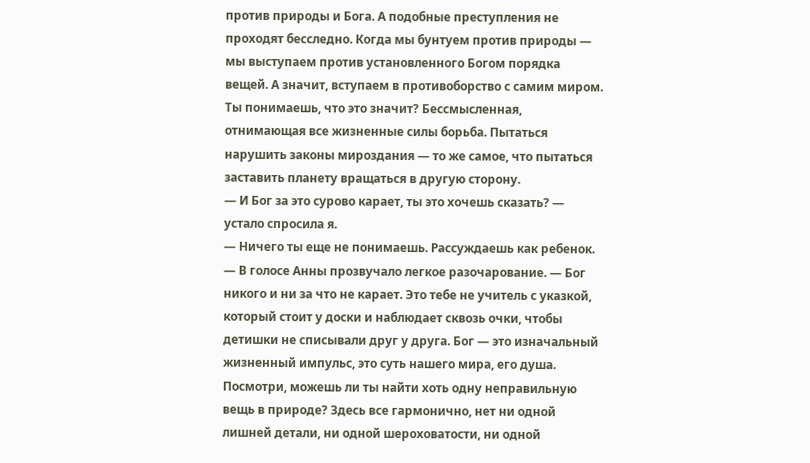против природы и Бога. А подобные преступления не проходят бесследно. Когда мы бунтуем против природы — мы выступаем против установленного Богом порядка вещей. А значит, вступаем в противоборство с самим миром. Ты понимаешь, что это значит? Бессмысленная, отнимающая все жизненные силы борьба. Пытаться нарушить законы мироздания — то же самое, что пытаться заставить планету вращаться в другую сторону.
— И Бог за это сурово карает, ты это хочешь сказать? — устало спросила я.
— Ничего ты еще не понимаешь. Рассуждаешь как ребенок. — В голосе Анны прозвучало легкое разочарование. — Бог никого и ни за что не карает. Это тебе не учитель с указкой, который стоит у доски и наблюдает сквозь очки, чтобы детишки не списывали друг у друга. Бог — это изначальный жизненный импульс, это суть нашего мира, его душа. Посмотри, можешь ли ты найти хоть одну неправильную вещь в природе? Здесь все гармонично, нет ни одной лишней детали, ни одной шероховатости, ни одной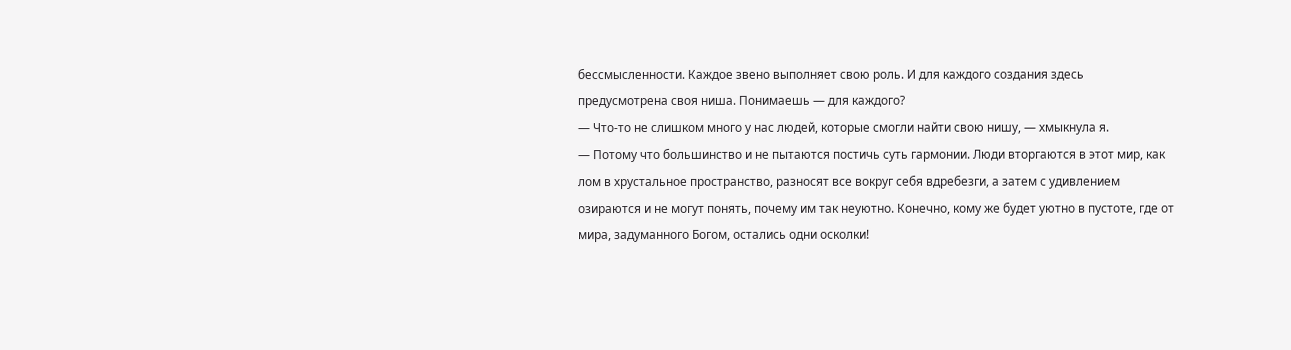бессмысленности. Каждое звено выполняет свою роль. И для каждого создания здесь предусмотрена своя ниша. Понимаешь — для каждого?
— Что-то не слишком много у нас людей, которые смогли найти свою нишу, — хмыкнула я.
— Потому что большинство и не пытаются постичь суть гармонии. Люди вторгаются в этот мир, как лом в хрустальное пространство, разносят все вокруг себя вдребезги, а затем с удивлением озираются и не могут понять, почему им так неуютно. Конечно, кому же будет уютно в пустоте, где от мира, задуманного Богом, остались одни осколки!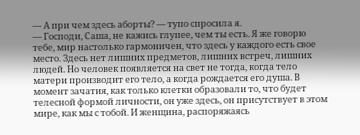— А при чем здесь аборты? — тупо спросила я.
— Господи, Саша, не кажись глупее, чем ты есть. Я же говорю тебе, мир настолько гармоничен, что здесь у каждого есть свое место. Здесь нет лишних предметов, лишних встреч, лишних людей. Но человек появляется на свет не тогда, когда тело матери производит его тело, а когда рождается его душа. В момент зачатия, как только клетки образовали то, что будет телесной формой личности, он уже здесь, он присутствует в этом мире, как мы с тобой. И женщина, распоряжаясь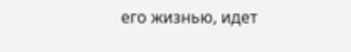его жизнью, идет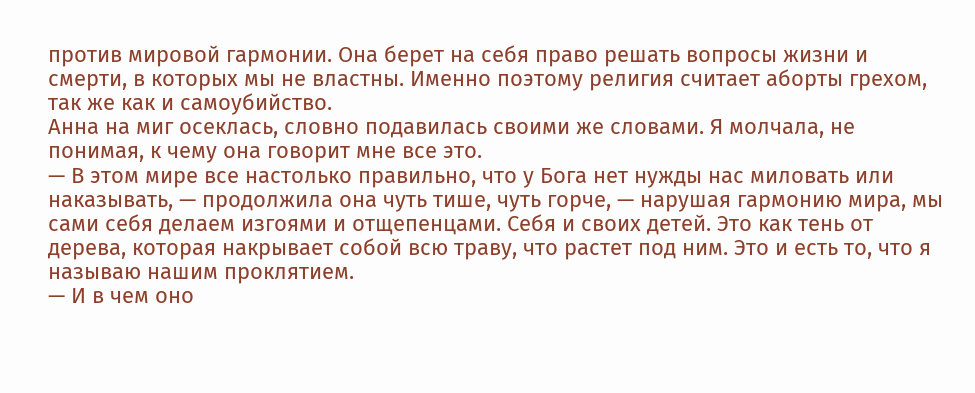против мировой гармонии. Она берет на себя право решать вопросы жизни и смерти, в которых мы не властны. Именно поэтому религия считает аборты грехом, так же как и самоубийство.
Анна на миг осеклась, словно подавилась своими же словами. Я молчала, не понимая, к чему она говорит мне все это.
— В этом мире все настолько правильно, что у Бога нет нужды нас миловать или наказывать, — продолжила она чуть тише, чуть горче, — нарушая гармонию мира, мы сами себя делаем изгоями и отщепенцами. Себя и своих детей. Это как тень от дерева, которая накрывает собой всю траву, что растет под ним. Это и есть то, что я называю нашим проклятием.
— И в чем оно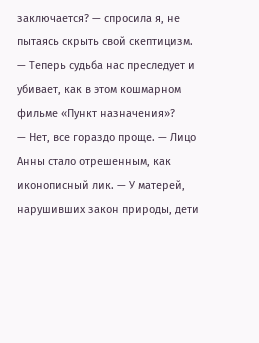заключается? — спросила я, не пытаясь скрыть свой скептицизм. — Теперь судьба нас преследует и убивает, как в этом кошмарном фильме «Пункт назначения»?
— Нет, все гораздо проще. — Лицо Анны стало отрешенным, как иконописный лик. — У матерей, нарушивших закон природы, дети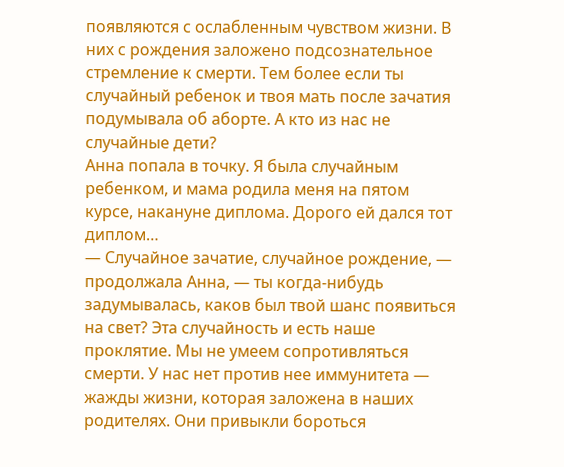появляются с ослабленным чувством жизни. В них с рождения заложено подсознательное стремление к смерти. Тем более если ты случайный ребенок и твоя мать после зачатия подумывала об аборте. А кто из нас не случайные дети?
Анна попала в точку. Я была случайным ребенком, и мама родила меня на пятом курсе, накануне диплома. Дорого ей дался тот диплом…
— Случайное зачатие, случайное рождение, — продолжала Анна, — ты когда-нибудь задумывалась, каков был твой шанс появиться на свет? Эта случайность и есть наше проклятие. Мы не умеем сопротивляться смерти. У нас нет против нее иммунитета — жажды жизни, которая заложена в наших родителях. Они привыкли бороться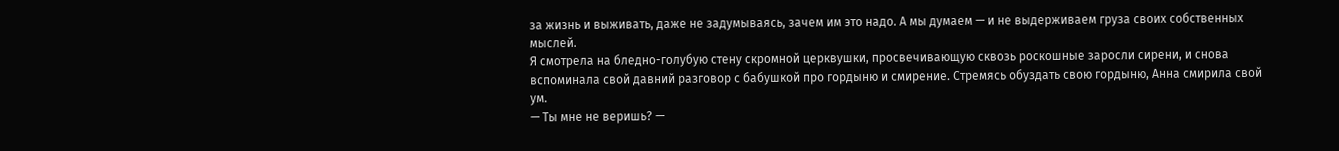за жизнь и выживать, даже не задумываясь, зачем им это надо. А мы думаем — и не выдерживаем груза своих собственных мыслей.
Я смотрела на бледно-голубую стену скромной церквушки, просвечивающую сквозь роскошные заросли сирени, и снова вспоминала свой давний разговор с бабушкой про гордыню и смирение. Стремясь обуздать свою гордыню, Анна смирила свой ум.
— Ты мне не веришь? —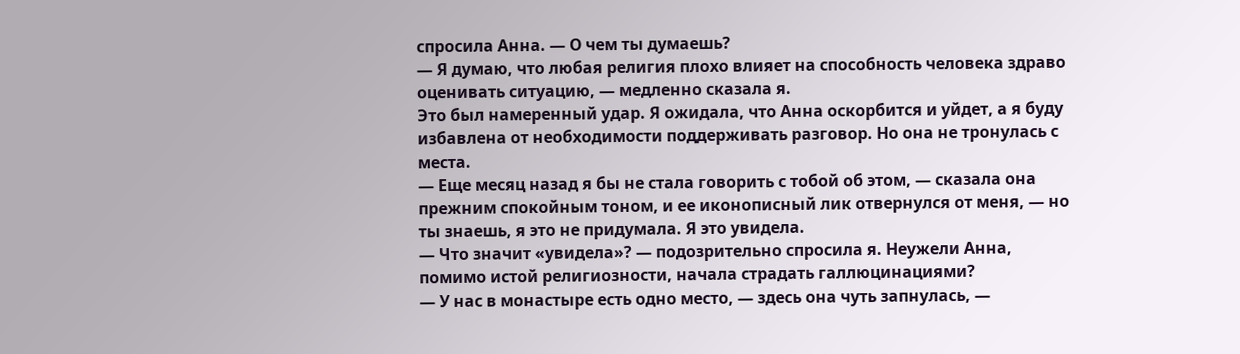спросила Анна. — О чем ты думаешь?
— Я думаю, что любая религия плохо влияет на способность человека здраво оценивать ситуацию, — медленно сказала я.
Это был намеренный удар. Я ожидала, что Анна оскорбится и уйдет, а я буду избавлена от необходимости поддерживать разговор. Но она не тронулась с места.
— Еще месяц назад я бы не стала говорить с тобой об этом, — сказала она прежним спокойным тоном, и ее иконописный лик отвернулся от меня, — но ты знаешь, я это не придумала. Я это увидела.
— Что значит «увидела»? — подозрительно спросила я. Неужели Анна, помимо истой религиозности, начала страдать галлюцинациями?
— У нас в монастыре есть одно место, — здесь она чуть запнулась, —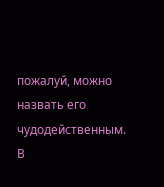пожалуй, можно назвать его чудодейственным. В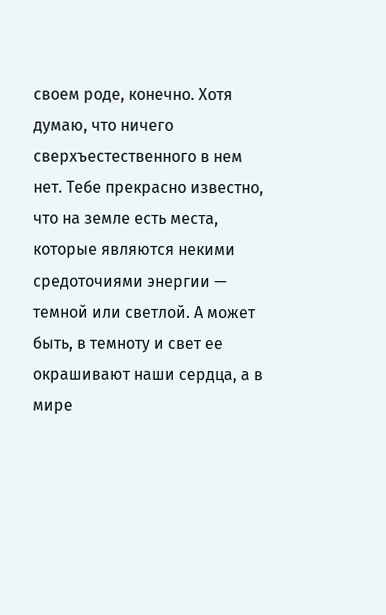своем роде, конечно. Хотя думаю, что ничего сверхъестественного в нем нет. Тебе прекрасно известно, что на земле есть места, которые являются некими средоточиями энергии — темной или светлой. А может быть, в темноту и свет ее окрашивают наши сердца, а в мире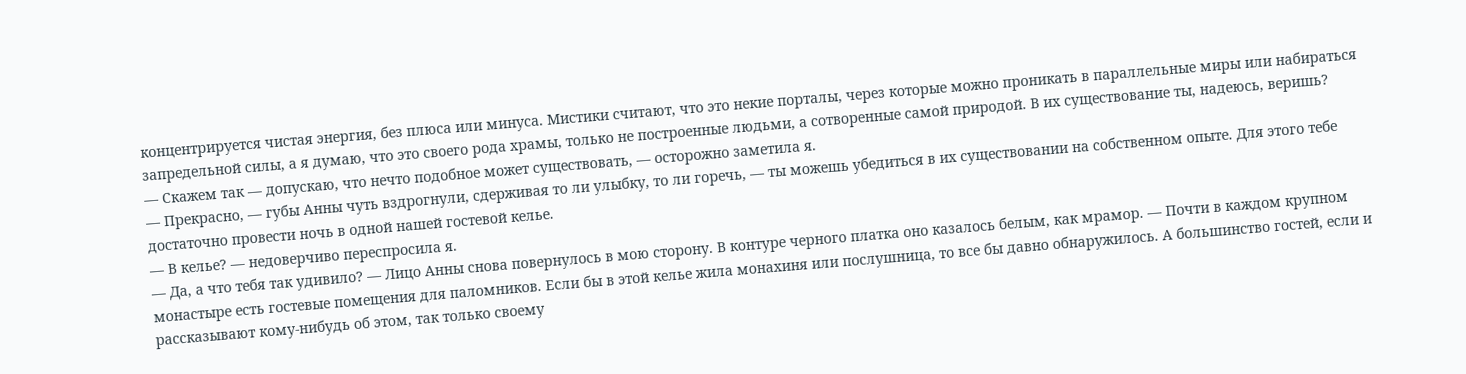концентрируется чистая энергия, без плюса или минуса. Мистики считают, что это некие порталы, через которые можно проникать в параллельные миры или набираться запредельной силы, а я думаю, что это своего рода храмы, только не построенные людьми, а сотворенные самой природой. В их существование ты, надеюсь, веришь?
— Скажем так — допускаю, что нечто подобное может существовать, — осторожно заметила я.
— Прекрасно, — губы Анны чуть вздрогнули, сдерживая то ли улыбку, то ли горечь, — ты можешь убедиться в их существовании на собственном опыте. Для этого тебе достаточно провести ночь в одной нашей гостевой келье.
— В келье? — недоверчиво переспросила я.
— Да, а что тебя так удивило? — Лицо Анны снова повернулось в мою сторону. В контуре черного платка оно казалось белым, как мрамор. — Почти в каждом крупном монастыре есть гостевые помещения для паломников. Если бы в этой келье жила монахиня или послушница, то все бы давно обнаружилось. А большинство гостей, если и рассказывают кому-нибудь об этом, так только своему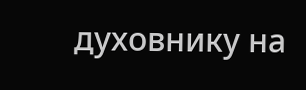духовнику на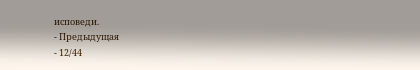исповеди.
- Предыдущая
- 12/44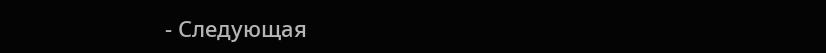- Следующая